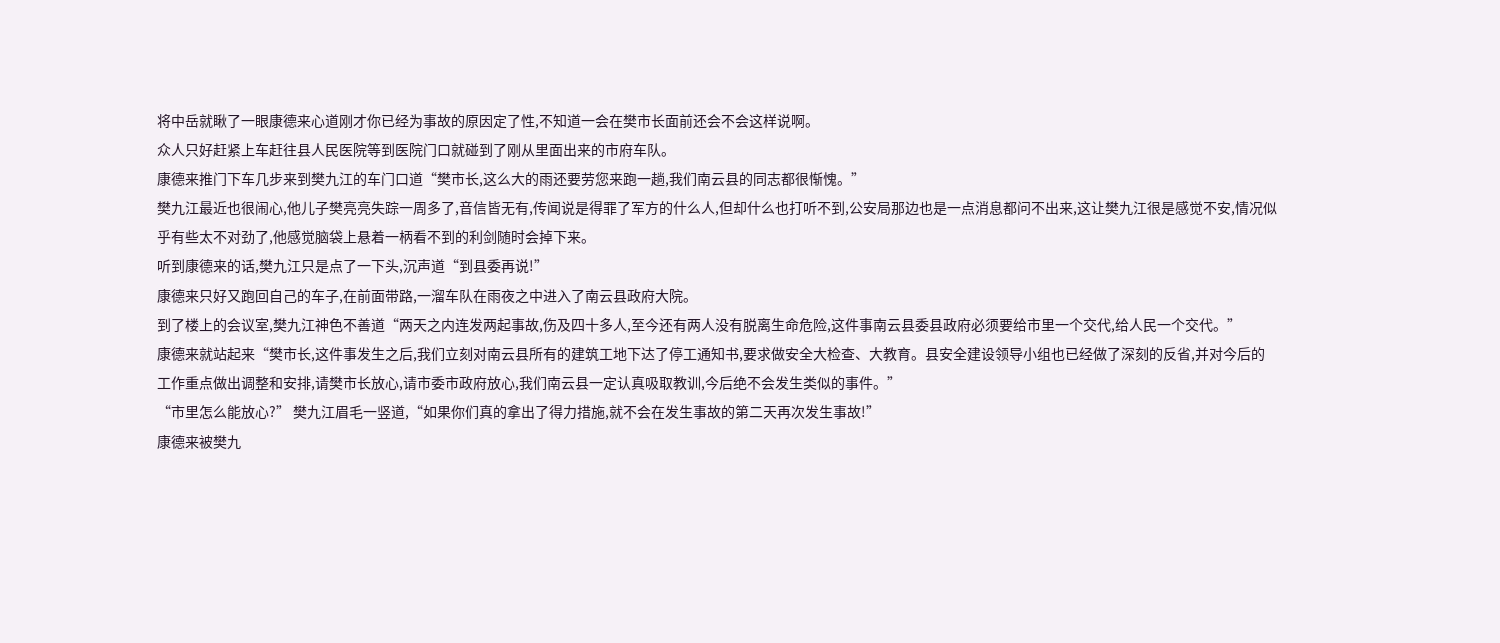将中岳就瞅了一眼康德来心道刚才你已经为事故的原因定了性,不知道一会在樊市长面前还会不会这样说啊。
众人只好赶紧上车赶往县人民医院等到医院门口就碰到了刚从里面出来的市府车队。
康德来推门下车几步来到樊九江的车门口道“樊市长,这么大的雨还要劳您来跑一趟,我们南云县的同志都很惭愧。”
樊九江最近也很闹心,他儿子樊亮亮失踪一周多了,音信皆无有,传闻说是得罪了军方的什么人,但却什么也打听不到,公安局那边也是一点消息都问不出来,这让樊九江很是感觉不安,情况似乎有些太不对劲了,他感觉脑袋上悬着一柄看不到的利剑随时会掉下来。
听到康德来的话,樊九江只是点了一下头,沉声道“到县委再说!”
康德来只好又跑回自己的车子,在前面带路,一溜车队在雨夜之中进入了南云县政府大院。
到了楼上的会议室,樊九江神色不善道“两天之内连发两起事故,伤及四十多人,至今还有两人没有脱离生命危险,这件事南云县委县政府必须要给市里一个交代,给人民一个交代。”
康德来就站起来“樊市长,这件事发生之后,我们立刻对南云县所有的建筑工地下达了停工通知书,要求做安全大检查、大教育。县安全建设领导小组也已经做了深刻的反省,并对今后的工作重点做出调整和安排,请樊市长放心,请市委市政府放心,我们南云县一定认真吸取教训,今后绝不会发生类似的事件。”
“市里怎么能放心?” 樊九江眉毛一竖道,“如果你们真的拿出了得力措施,就不会在发生事故的第二天再次发生事故!”
康德来被樊九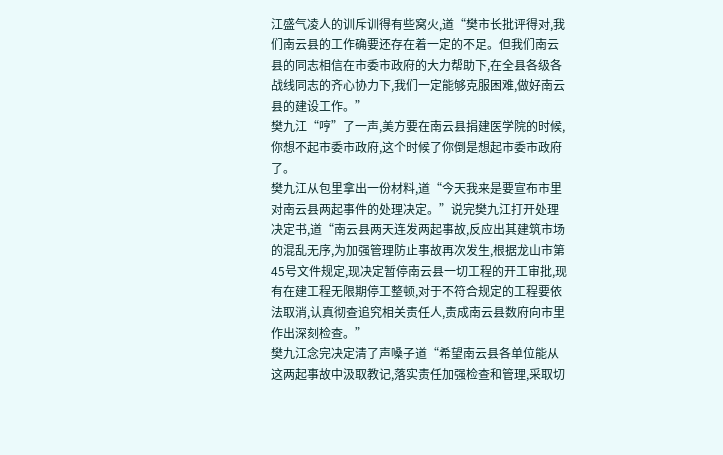江盛气凌人的训斥训得有些窝火,道“樊市长批评得对,我们南云县的工作确要还存在着一定的不足。但我们南云县的同志相信在市委市政府的大力帮助下,在全县各级各战线同志的齐心协力下,我们一定能够克服困难,做好南云县的建设工作。”
樊九江“哼”了一声,美方要在南云县捐建医学院的时候,你想不起市委市政府,这个时候了你倒是想起市委市政府了。
樊九江从包里拿出一份材料,道“今天我来是要宣布市里对南云县两起事件的处理决定。”说完樊九江打开处理决定书,道“南云县两天连发两起事故,反应出其建筑市场的混乱无序,为加强管理防止事故再次发生,根据龙山市第45号文件规定,现决定暂停南云县一切工程的开工审批,现有在建工程无限期停工整顿,对于不符合规定的工程要依法取消,认真彻查追究相关责任人,责成南云县数府向市里作出深刻检查。”
樊九江念完决定清了声嗓子道“希望南云县各单位能从这两起事故中汲取教记,落实责任加强检查和管理,采取切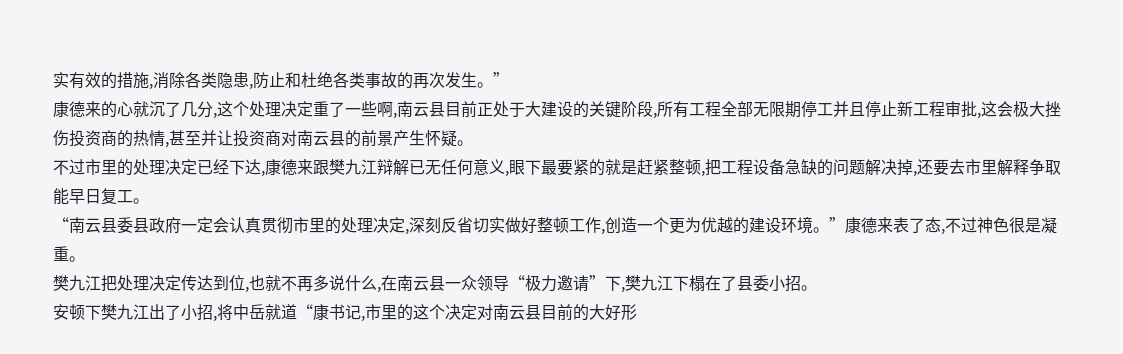实有效的措施,消除各类隐患,防止和杜绝各类事故的再次发生。”
康德来的心就沉了几分,这个处理决定重了一些啊,南云县目前正处于大建设的关键阶段,所有工程全部无限期停工并且停止新工程审批,这会极大挫伤投资商的热情,甚至并让投资商对南云县的前景产生怀疑。
不过市里的处理决定已经下达,康德来跟樊九江辩解已无任何意义,眼下最要紧的就是赶紧整顿,把工程设备急缺的问题解决掉,还要去市里解释争取能早日复工。
“南云县委县政府一定会认真贯彻市里的处理决定,深刻反省切实做好整顿工作,创造一个更为优越的建设环境。”康德来表了态,不过神色很是凝重。
樊九江把处理决定传达到位,也就不再多说什么,在南云县一众领导“极力邀请”下,樊九江下榻在了县委小招。
安顿下樊九江出了小招,将中岳就道“康书记,市里的这个决定对南云县目前的大好形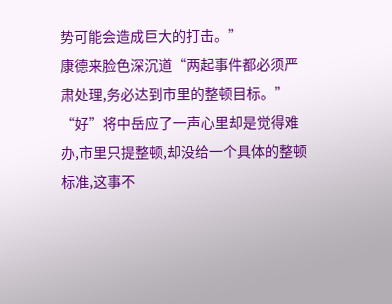势可能会造成巨大的打击。”
康德来脸色深沉道“两起事件都必须严肃处理,务必达到市里的整顿目标。”
“好”将中岳应了一声心里却是觉得难办,市里只提整顿,却没给一个具体的整顿标准,这事不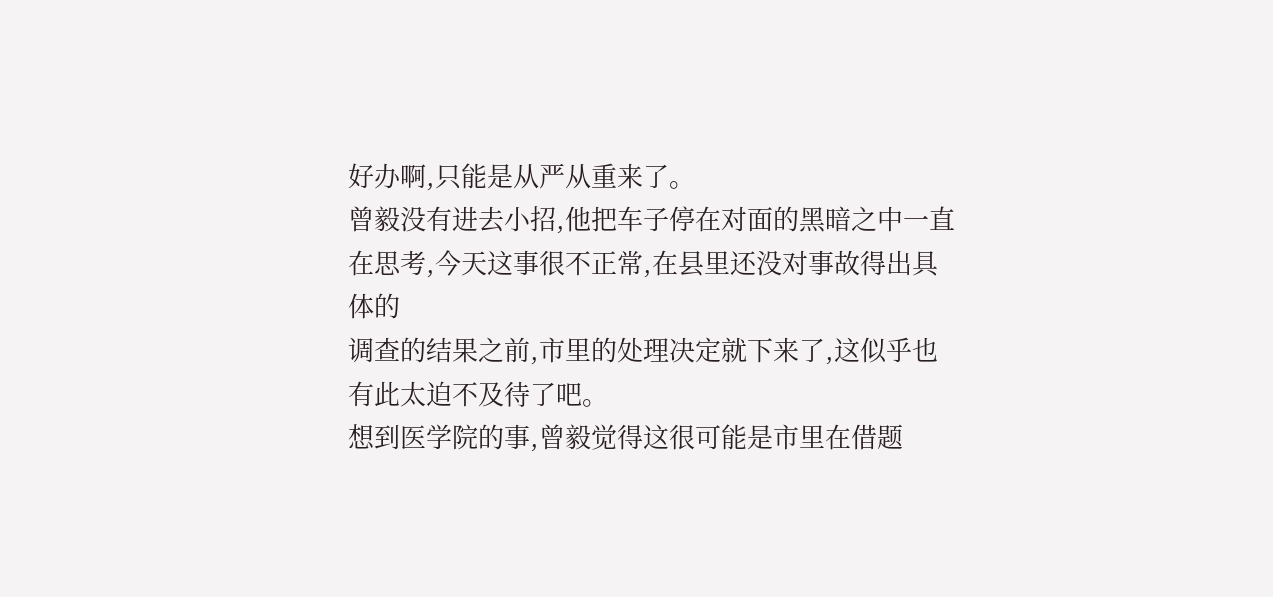好办啊,只能是从严从重来了。
曾毅没有进去小招,他把车子停在对面的黑暗之中一直在思考,今天这事很不正常,在县里还没对事故得出具体的
调查的结果之前,市里的处理决定就下来了,这似乎也有此太迫不及待了吧。
想到医学院的事,曾毅觉得这很可能是市里在借题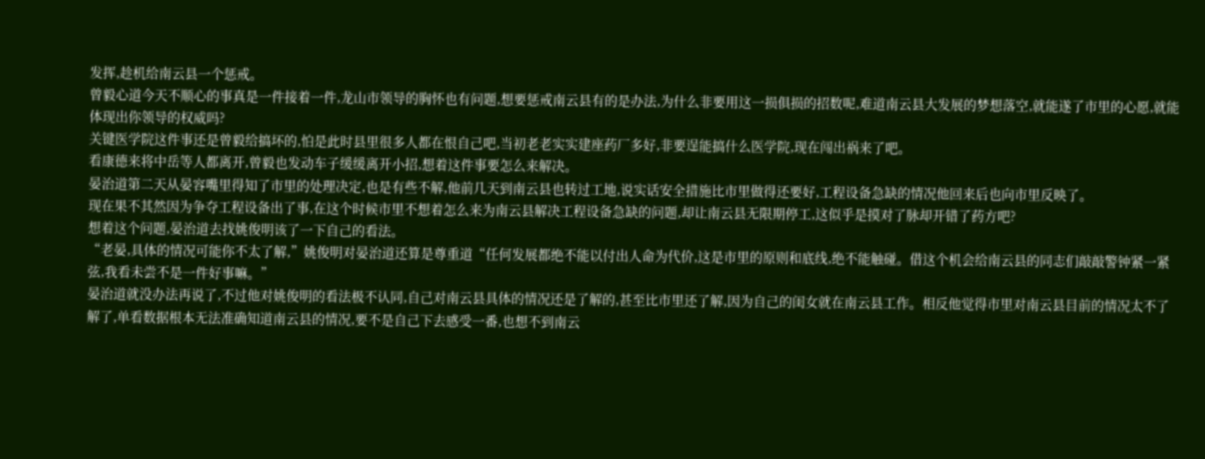发挥,趁机给南云县一个惩戒。
曾毅心道今天不顺心的事真是一件接着一件,龙山市领导的胸怀也有问题,想要惩戒南云县有的是办法,为什么非要用这一损俱损的招数呢,难道南云县大发展的梦想落空,就能遂了市里的心愿,就能体现出你领导的权威吗?
关键医学院这件事还是曾毅给搞坏的,怕是此时县里很多人都在恨自己吧,当初老老实实建座药厂多好,非要逞能搞什么医学院,现在闯出祸来了吧。
看康德来将中岳等人都离开,曾毅也发动车子缓缓离开小招,想着这件事要怎么来解决。
晏治道第二天从晏容嘴里得知了市里的处理决定,也是有些不解,他前几天到南云县也转过工地,说实话安全措施比市里做得还要好,工程设备急缺的情况他回来后也向市里反映了。
现在果不其然因为争夺工程设备出了事,在这个时候市里不想着怎么来为南云县解决工程设备急缺的问题,却让南云县无限期停工,这似乎是摸对了脉却开错了药方吧?
想着这个问题,晏治道去找姚俊明该了一下自己的看法。
“老晏,具体的情况可能你不太了解,”姚俊明对晏治道还算是尊重道“任何发展都绝不能以付出人命为代价,这是市里的原则和底线,绝不能触碰。借这个机会给南云县的同志们敲敲警钟紧一紧弦,我看未尝不是一件好事嘛。”
晏治道就没办法再说了,不过他对姚俊明的看法极不认同,自己对南云县具体的情况还是了解的,甚至比市里还了解,因为自己的闺女就在南云县工作。相反他觉得市里对南云县目前的情况太不了解了,单看数据根本无法准确知道南云县的情况,要不是自己下去感受一番,也想不到南云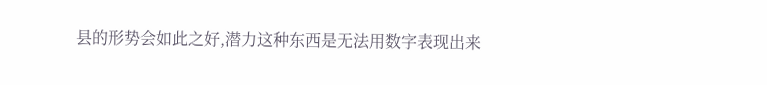县的形势会如此之好,潜力这种东西是无法用数字表现出来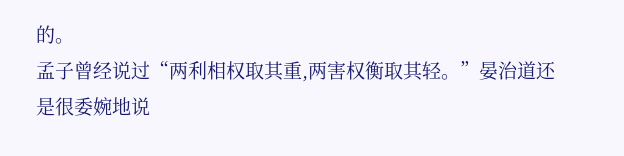的。
孟子曾经说过“两利相权取其重,两害权衡取其轻。”晏治道还是很委婉地说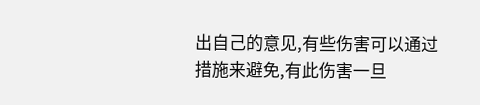出自己的意见,有些伤害可以通过措施来避免,有此伤害一旦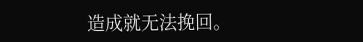造成就无法挽回。